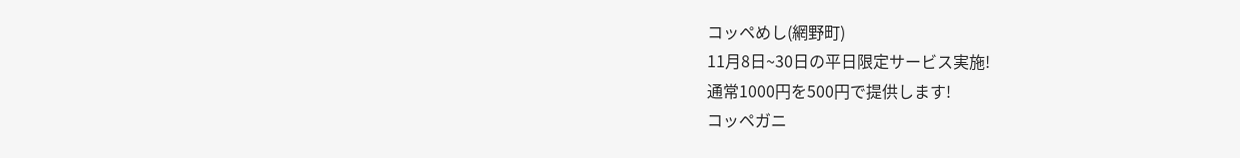コッペめし(網野町)
11月8日~30日の平日限定サービス実施!
通常1000円を500円で提供します!
コッペガニ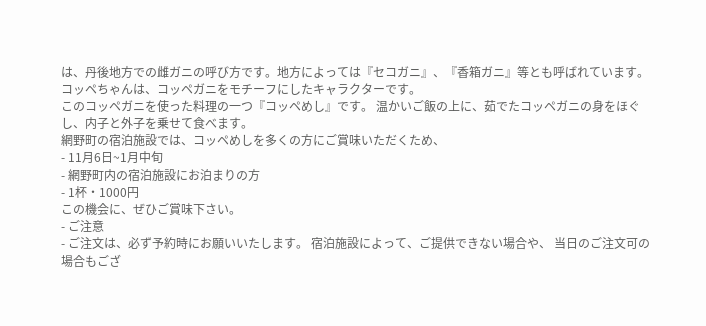は、丹後地方での雌ガニの呼び方です。地方によっては『セコガニ』、『香箱ガニ』等とも呼ばれています。コッペちゃんは、コッペガニをモチーフにしたキャラクターです。
このコッペガニを使った料理の一つ『コッペめし』です。 温かいご飯の上に、茹でたコッペガニの身をほぐし、内子と外子を乗せて食べます。
網野町の宿泊施設では、コッペめしを多くの方にご賞味いただくため、
- 11月6日~1月中旬
- 網野町内の宿泊施設にお泊まりの方
- 1杯・1000円
この機会に、ぜひご賞味下さい。
- ご注意
- ご注文は、必ず予約時にお願いいたします。 宿泊施設によって、ご提供できない場合や、 当日のご注文可の場合もござ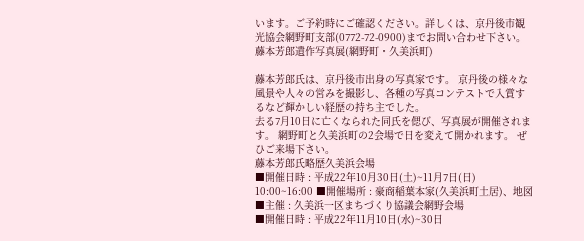います。ご予約時にご確認ください。詳しくは、京丹後市観光協会網野町支部(0772-72-0900)までお問い合わせ下さい。
藤本芳郎遺作写真展(網野町・久美浜町)

藤本芳郎氏は、京丹後市出身の写真家です。 京丹後の様々な風景や人々の営みを撮影し、各種の写真コンテストで入賞するなど輝かしい経歴の持ち主でした。
去る7月10日に亡くなられた同氏を偲び、写真展が開催されます。 網野町と久美浜町の2会場で日を変えて開かれます。 ぜひご来場下さい。
藤本芳郎氏略歴久美浜会場
■開催日時 : 平成22年10月30日(土)~11月7日(日) 10:00~16:00 ■開催場所 : 豪商稲葉本家(久美浜町土居)、地図 ■主催 : 久美浜一区まちづくり協議会網野会場
■開催日時 : 平成22年11月10日(水)~30日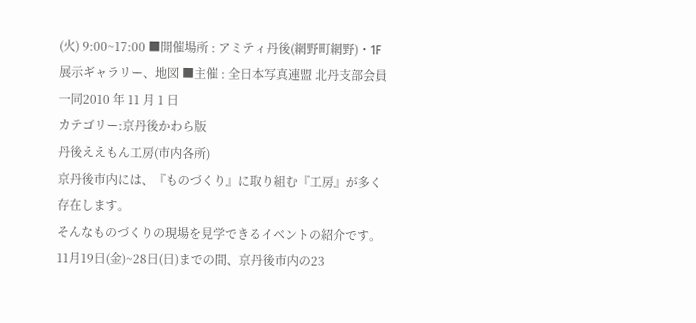(火) 9:00~17:00 ■開催場所 : アミティ丹後(網野町網野)・1F展示ギャラリー、地図 ■主催 : 全日本写真連盟 北丹支部会員一同2010 年 11 月 1 日
カテゴリー:京丹後かわら版
丹後ええもん工房(市内各所)
京丹後市内には、『ものづくり』に取り組む『工房』が多く存在します。
そんなものづくりの現場を見学できるイベントの紹介です。
11月19日(金)~28日(日)までの間、京丹後市内の23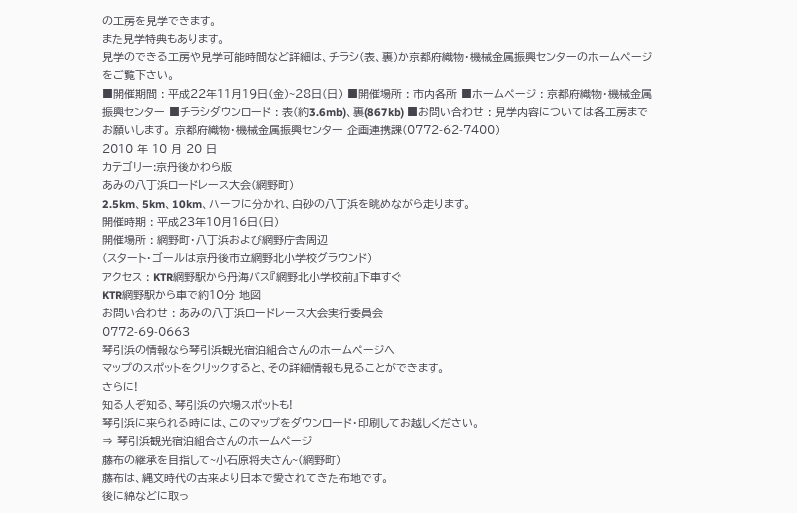の工房を見学できます。
また見学特典もあります。
見学のできる工房や見学可能時間など詳細は、チラシ(表、裏)か京都府織物・機械金属振興センターのホームページをご覧下さい。
■開催期間 : 平成22年11月19日(金)~28日(日) ■開催場所 : 市内各所 ■ホームページ : 京都府織物・機械金属振興センター ■チラシダウンロード : 表(約3.6mb)、裏(867kb) ■お問い合わせ : 見学内容については各工房までお願いします。 京都府織物・機械金属振興センター 企画連携課(0772-62-7400)
2010 年 10 月 20 日
カテゴリー:京丹後かわら版
あみの八丁浜ロードレース大会(網野町)
2.5km、5km、10km、ハーフに分かれ、白砂の八丁浜を眺めながら走ります。
開催時期 : 平成23年10月16日(日)
開催場所 : 網野町・八丁浜および網野庁舎周辺
(スタート・ゴールは京丹後市立網野北小学校グラウンド)
アクセス : KTR網野駅から丹海バス『網野北小学校前』下車すぐ
KTR網野駅から車で約10分 地図
お問い合わせ : あみの八丁浜ロードレース大会実行委員会
0772-69-0663
琴引浜の情報なら琴引浜観光宿泊組合さんのホームページへ
マップのスポットをクリックすると、その詳細情報も見ることができます。
さらに!
知る人ぞ知る、琴引浜の穴場スポットも!
琴引浜に来られる時には、このマップをダウンロード・印刷してお越しください。
⇒ 琴引浜観光宿泊組合さんのホームページ
藤布の継承を目指して~小石原将夫さん~(網野町)
藤布は、縄文時代の古来より日本で愛されてきた布地です。
後に綿などに取っ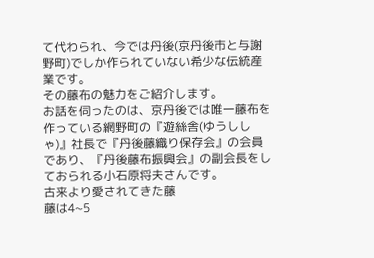て代わられ、今では丹後(京丹後市と与謝野町)でしか作られていない希少な伝統産業です。
その藤布の魅力をご紹介します。
お話を伺ったのは、京丹後では唯一藤布を作っている網野町の『遊絲舎(ゆうししゃ)』社長で『丹後藤織り保存会』の会員であり、『丹後藤布振興会』の副会長をしておられる小石原将夫さんです。
古来より愛されてきた藤
藤は4~5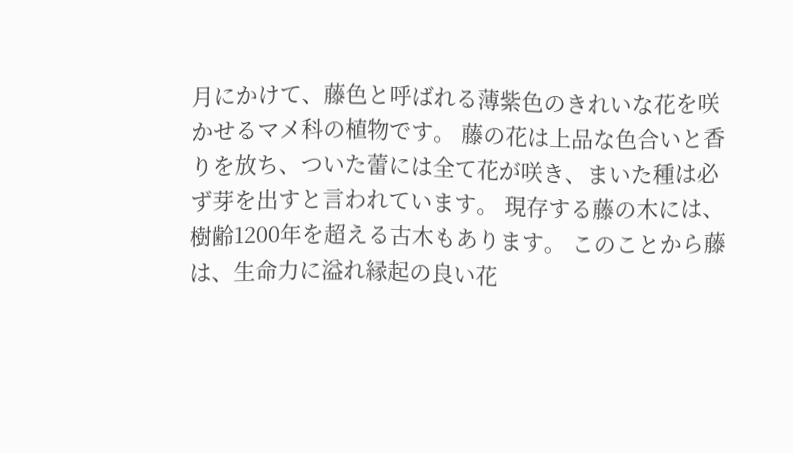月にかけて、藤色と呼ばれる薄紫色のきれいな花を咲かせるマメ科の植物です。 藤の花は上品な色合いと香りを放ち、ついた蕾には全て花が咲き、まいた種は必ず芽を出すと言われています。 現存する藤の木には、樹齢1200年を超える古木もあります。 このことから藤は、生命力に溢れ縁起の良い花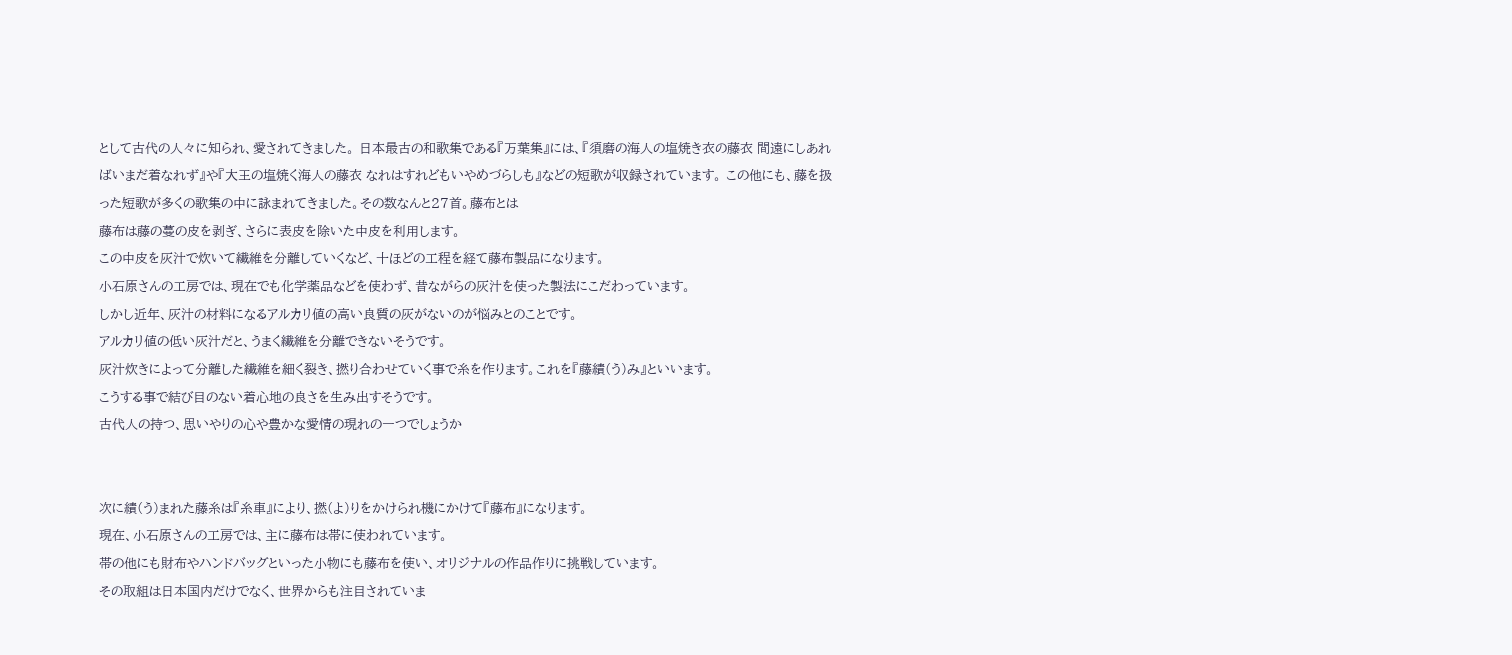として古代の人々に知られ、愛されてきました。 日本最古の和歌集である『万葉集』には、『須磨の海人の塩焼き衣の藤衣 間遠にしあればいまだ着なれず』や『大王の塩焼く海人の藤衣 なれはすれどもいやめづらしも』などの短歌が収録されています。 この他にも、藤を扱った短歌が多くの歌集の中に詠まれてきました。その数なんと27首。藤布とは
藤布は藤の蔓の皮を剥ぎ、さらに表皮を除いた中皮を利用します。
この中皮を灰汁で炊いて繊維を分離していくなど、十ほどの工程を経て藤布製品になります。
小石原さんの工房では、現在でも化学薬品などを使わず、昔ながらの灰汁を使った製法にこだわっています。
しかし近年、灰汁の材料になるアルカリ値の高い良質の灰がないのが悩みとのことです。
アルカリ値の低い灰汁だと、うまく繊維を分離できないそうです。
灰汁炊きによって分離した繊維を細く裂き、撚り合わせていく事で糸を作ります。これを『藤績(う)み』といいます。
こうする事で結び目のない着心地の良さを生み出すそうです。
古代人の持つ、思いやりの心や豊かな愛情の現れの一つでしょうか


次に績(う)まれた藤糸は『糸車』により、撚(よ)りをかけられ機にかけて『藤布』になります。
現在、小石原さんの工房では、主に藤布は帯に使われています。
帯の他にも財布やハンドバッグといった小物にも藤布を使い、オリジナルの作品作りに挑戦しています。
その取組は日本国内だけでなく、世界からも注目されていま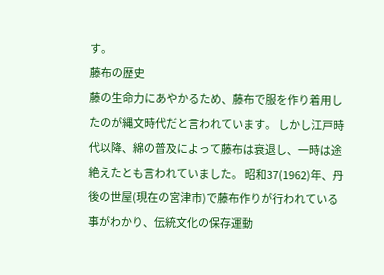す。
藤布の歴史
藤の生命力にあやかるため、藤布で服を作り着用したのが縄文時代だと言われています。 しかし江戸時代以降、綿の普及によって藤布は衰退し、一時は途絶えたとも言われていました。 昭和37(1962)年、丹後の世屋(現在の宮津市)で藤布作りが行われている事がわかり、伝統文化の保存運動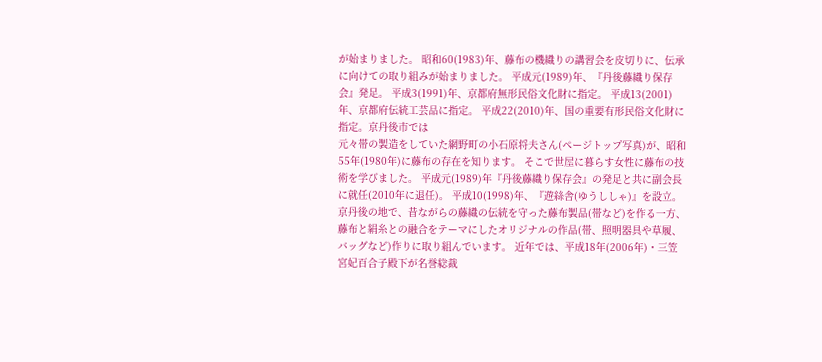が始まりました。 昭和60(1983)年、藤布の機織りの講習会を皮切りに、伝承に向けての取り組みが始まりました。 平成元(1989)年、『丹後藤織り保存会』発足。 平成3(1991)年、京都府無形民俗文化財に指定。 平成13(2001)年、京都府伝統工芸品に指定。 平成22(2010)年、国の重要有形民俗文化財に指定。京丹後市では
元々帯の製造をしていた網野町の小石原将夫さん(ページトップ写真)が、昭和55年(1980年)に藤布の存在を知ります。 そこで世屋に暮らす女性に藤布の技術を学びました。 平成元(1989)年『丹後藤織り保存会』の発足と共に副会長に就任(2010年に退任)。 平成10(1998)年、『遊絲舎(ゆうししゃ)』を設立。 京丹後の地で、昔ながらの藤織の伝統を守った藤布製品(帯など)を作る一方、 藤布と絹糸との融合をテーマにしたオリジナルの作品(帯、照明器具や草履、バッグなど)作りに取り組んでいます。 近年では、平成18年(2006年)・三笠宮妃百合子殿下が名誉総裁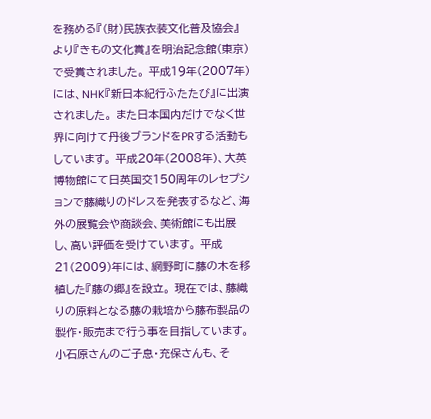を務める『(財)民族衣装文化普及協会』より『きもの文化賞』を明治記念館(東京)で受賞されました。 平成19年(2007年)には、NHK『新日本紀行ふたたび』に出演されました。 また日本国内だけでなく世界に向けて丹後ブランドをPRする活動もしています。 平成20年(2008年)、大英博物館にて日英国交150周年のレセプションで藤織りのドレスを発表するなど、海外の展覧会や商談会、美術館にも出展し、高い評価を受けています。 平成21(2009)年には、網野町に藤の木を移植した『藤の郷』を設立。 現在では、藤織りの原料となる藤の栽培から藤布製品の製作・販売まで行う事を目指しています。 小石原さんのご子息・充保さんも、そ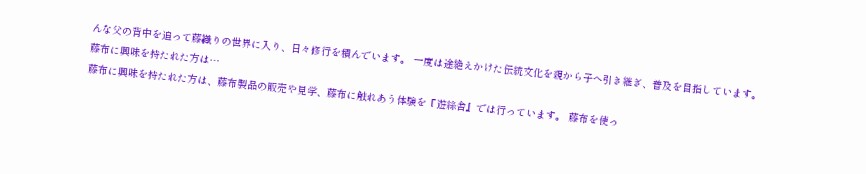んな父の背中を追って藤織りの世界に入り、日々修行を積んでいます。 一度は途絶えかけた伝統文化を親から子へ引き継ぎ、普及を目指しています。
藤布に興味を持たれた方は…
藤布に興味を持たれた方は、藤布製品の販売や見学、藤布に触れあう体験を『遊絲舎』では行っています。 藤布を使っ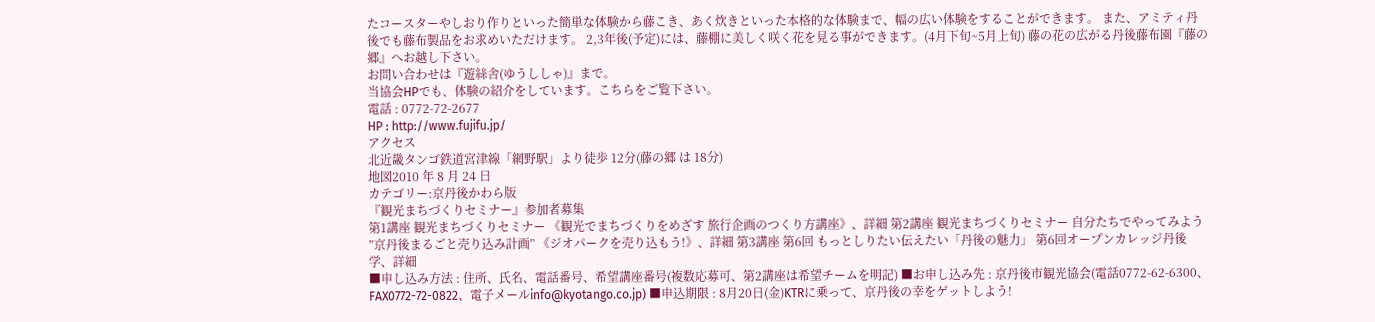たコースターやしおり作りといった簡単な体験から藤こき、あく炊きといった本格的な体験まで、幅の広い体験をすることができます。 また、アミティ丹後でも藤布製品をお求めいただけます。 2,3年後(予定)には、藤棚に美しく咲く花を見る事ができます。(4月下旬~5月上旬) 藤の花の広がる丹後藤布園『藤の郷』へお越し下さい。
お問い合わせは『遊絲舎(ゆうししゃ)』まで。
当協会HPでも、体験の紹介をしています。こちらをご覧下さい。
電話 : 0772-72-2677
HP : http://www.fujifu.jp/
アクセス
北近畿タンゴ鉄道宮津線「網野駅」より徒歩 12分(藤の郷 は 18分)
地図2010 年 8 月 24 日
カテゴリー:京丹後かわら版
『観光まちづくりセミナー』参加者募集
第1講座 観光まちづくりセミナー 《観光でまちづくりをめざす 旅行企画のつくり方講座》、詳細 第2講座 観光まちづくりセミナー 自分たちでやってみよう ”京丹後まるごと売り込み計画” 《ジオパークを売り込もう!》、詳細 第3講座 第6回 もっとしりたい伝えたい「丹後の魅力」 第6回オープンカレッジ丹後学、詳細
■申し込み方法 : 住所、氏名、電話番号、希望講座番号(複数応募可、第2講座は希望チームを明記) ■お申し込み先 : 京丹後市観光協会(電話0772-62-6300、FAX0772-72-0822、電子メールinfo@kyotango.co.jp) ■申込期限 : 8月20日(金)KTRに乗って、京丹後の幸をゲットしよう!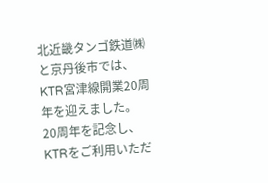北近畿タンゴ鉄道㈱と京丹後市では、KTR宮津線開業20周年を迎えました。
20周年を記念し、KTRをご利用いただ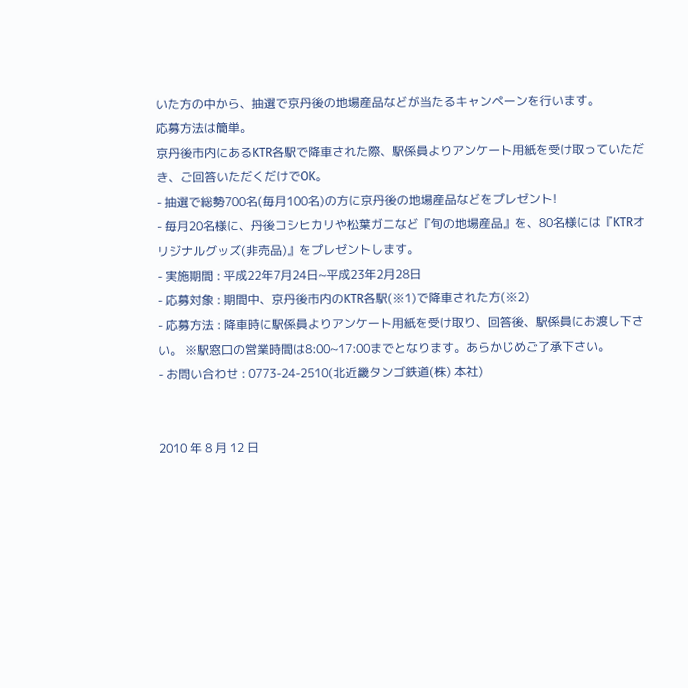いた方の中から、抽選で京丹後の地場産品などが当たるキャンペーンを行います。
応募方法は簡単。
京丹後市内にあるKTR各駅で降車された際、駅係員よりアンケート用紙を受け取っていただき、ご回答いただくだけでOK。
- 抽選で総勢700名(毎月100名)の方に京丹後の地場産品などをプレゼント!
- 毎月20名様に、丹後コシヒカリや松葉ガニなど『旬の地場産品』を、80名様には『KTRオリジナルグッズ(非売品)』をプレゼントします。
- 実施期間 : 平成22年7月24日~平成23年2月28日
- 応募対象 : 期間中、京丹後市内のKTR各駅(※1)で降車された方(※2)
- 応募方法 : 降車時に駅係員よりアンケート用紙を受け取り、回答後、駅係員にお渡し下さい。 ※駅窓口の営業時間は8:00~17:00までとなります。あらかじめご了承下さい。
- お問い合わせ : 0773-24-2510(北近畿タンゴ鉄道(株) 本社)


2010 年 8 月 12 日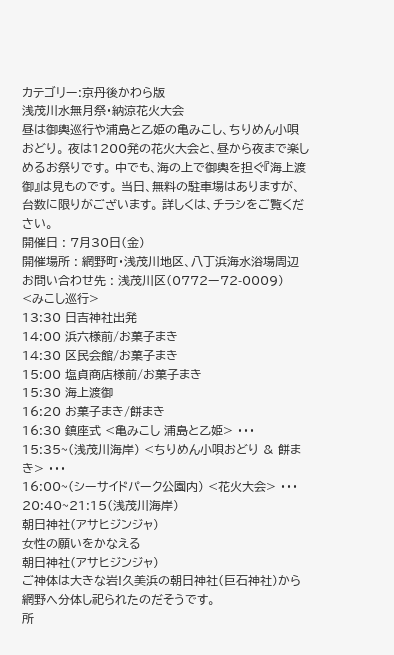カテゴリー:京丹後かわら版
浅茂川水無月祭・納涼花火大会
昼は御輿巡行や浦島と乙姫の亀みこし、ちりめん小唄おどり。 夜は1200発の花火大会と、昼から夜まで楽しめるお祭りです。 中でも、海の上で御輿を担ぐ『海上渡御』は見ものです。 当日、無料の駐車場はありますが、台数に限りがございます。 詳しくは、チラシをご覧ください。
開催日 : 7月30日(金)
開催場所 : 網野町・浅茂川地区、八丁浜海水浴場周辺
お問い合わせ先 : 浅茂川区(0772ー72-0009)
<みこし巡行>
13:30 日吉神社出発
14:00 浜六様前/お菓子まき
14:30 区民会館/お菓子まき
15:00 塩貞商店様前/お菓子まき
15:30 海上渡御
16:20 お菓子まき/餅まき
16:30 鎮座式 <亀みこし 浦島と乙姫> ・・・
15:35~(浅茂川海岸) <ちりめん小唄おどり & 餅まき> ・・・
16:00~(シーサイドパーク公園内) <花火大会> ・・・
20:40~21:15(浅茂川海岸)
朝日神社(アサヒジンジャ)
女性の願いをかなえる
朝日神社(アサヒジンジャ)
ご神体は大きな岩!久美浜の朝日神社(巨石神社)から網野へ分体し祀られたのだそうです。
所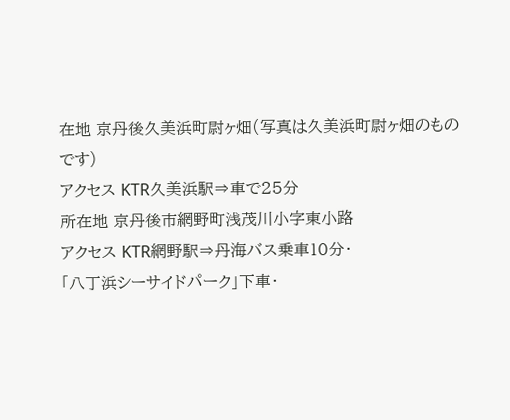在地 京丹後久美浜町尉ヶ畑(写真は久美浜町尉ヶ畑のものです)
アクセス KTR久美浜駅⇒車で25分
所在地 京丹後市網野町浅茂川小字東小路
アクセス KTR網野駅⇒丹海バス乗車10分・
「八丁浜シーサイドパーク」下車・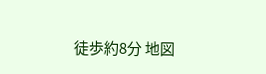徒歩約8分 地図